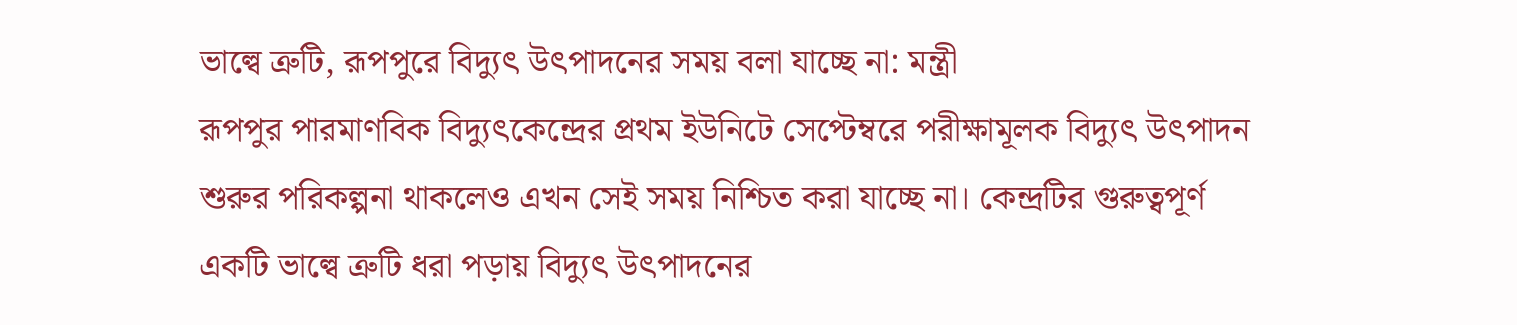ভাল্বে ত্রুটি, রূপপুরে বিদ্যুৎ উৎপাদনের সময় বলা যাচ্ছে না: মন্ত্রী
রূপপুর পারমাণবিক বিদ্যুৎকেন্দ্রের প্রথম ইউনিটে সেপ্টেম্বরে পরীক্ষামূলক বিদ্যুৎ উৎপাদন শুরুর পরিকল্পনা থাকলেও এখন সেই সময় নিশ্চিত করা যাচ্ছে না। কেন্দ্রটির গুরুত্বপূর্ণ একটি ভাল্বে ত্রুটি ধরা পড়ায় বিদ্যুৎ উৎপাদনের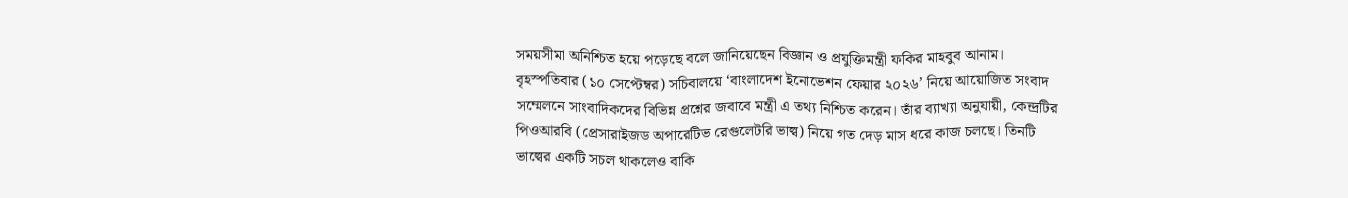সময়সীমা অনিশ্চিত হয়ে পড়েছে বলে জানিয়েছেন বিজ্ঞান ও প্রযুক্তিমন্ত্রী ফকির মাহবুব আনাম।
বৃহস্পতিবার (১০ সেপ্টেম্বর) সচিবালয়ে ‘বাংলাদেশ ইনোভেশন ফেয়ার ২০২৬’ নিয়ে আয়োজিত সংবাদ সম্মেলনে সাংবাদিকদের বিভিন্ন প্রশ্নের জবাবে মন্ত্রী এ তথ্য নিশ্চিত করেন। তাঁর ব্যাখ্যা অনুযায়ী, কেন্দ্রটির পিওআরবি (প্রেসারাইজড অপারেটিভ রেগুলেটরি ভাল্ব) নিয়ে গত দেড় মাস ধরে কাজ চলছে। তিনটি ভাল্বের একটি সচল থাকলেও বাকি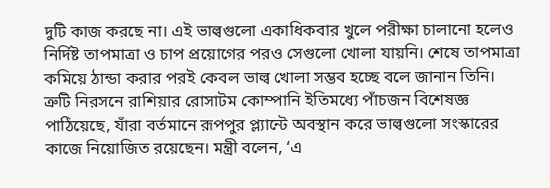দুটি কাজ করছে না। এই ভাল্বগুলো একাধিকবার খুলে পরীক্ষা চালানো হলেও নির্দিষ্ট তাপমাত্রা ও চাপ প্রয়োগের পরও সেগুলো খোলা যায়নি। শেষে তাপমাত্রা কমিয়ে ঠান্ডা করার পরই কেবল ভাল্ব খোলা সম্ভব হচ্ছে বলে জানান তিনি।
ত্রুটি নিরসনে রাশিয়ার রোসাটম কোম্পানি ইতিমধ্যে পাঁচজন বিশেষজ্ঞ পাঠিয়েছে, যাঁরা বর্তমানে রূপপুর প্ল্যান্টে অবস্থান করে ভাল্বগুলো সংস্কারের কাজে নিয়োজিত রয়েছেন। মন্ত্রী বলেন, ‘এ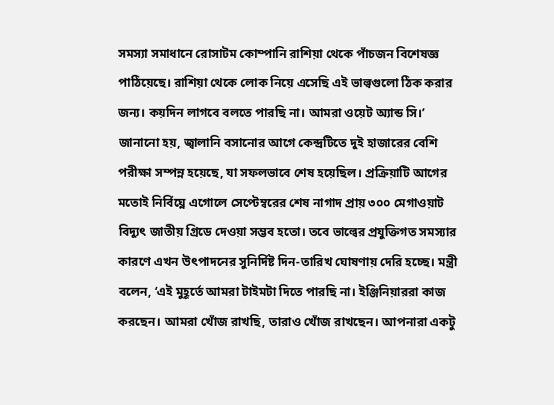সমস্যা সমাধানে রোসাটম কোম্পানি রাশিয়া থেকে পাঁচজন বিশেষজ্ঞ পাঠিয়েছে। রাশিয়া থেকে লোক নিয়ে এসেছি এই ভাল্বগুলো ঠিক করার জন্য। কয়দিন লাগবে বলতে পারছি না। আমরা ওয়েট অ্যান্ড সি।’
জানানো হয়, জ্বালানি বসানোর আগে কেন্দ্রটিতে দুই হাজারের বেশি পরীক্ষা সম্পন্ন হয়েছে, যা সফলভাবে শেষ হয়েছিল। প্রক্রিয়াটি আগের মতোই নির্বিঘ্নে এগোলে সেপ্টেম্বরের শেষ নাগাদ প্রায় ৩০০ মেগাওয়াট বিদ্যুৎ জাতীয় গ্রিডে দেওয়া সম্ভব হতো। তবে ভাল্বের প্রযুক্তিগত সমস্যার কারণে এখন উৎপাদনের সুনির্দিষ্ট দিন-তারিখ ঘোষণায় দেরি হচ্ছে। মন্ত্রী বলেন, ‘এই মুহূর্তে আমরা টাইমটা দিতে পারছি না। ইঞ্জিনিয়াররা কাজ করছেন। আমরা খোঁজ রাখছি, তারাও খোঁজ রাখছেন। আপনারা একটু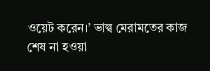ওয়েট করেন।’ ভাল্ব মেরামতের কাজ শেষ না হওয়া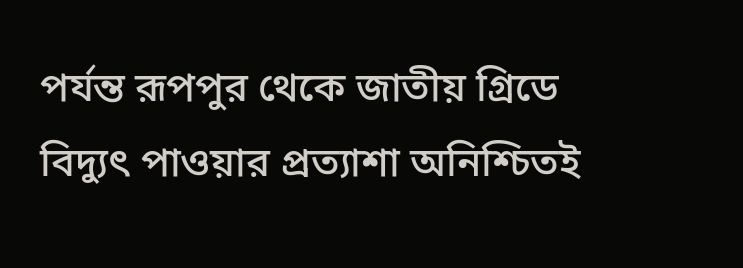পর্যন্ত রূপপুর থেকে জাতীয় গ্রিডে বিদ্যুৎ পাওয়ার প্রত্যাশা অনিশ্চিতই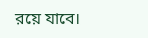রয়ে যাবে।